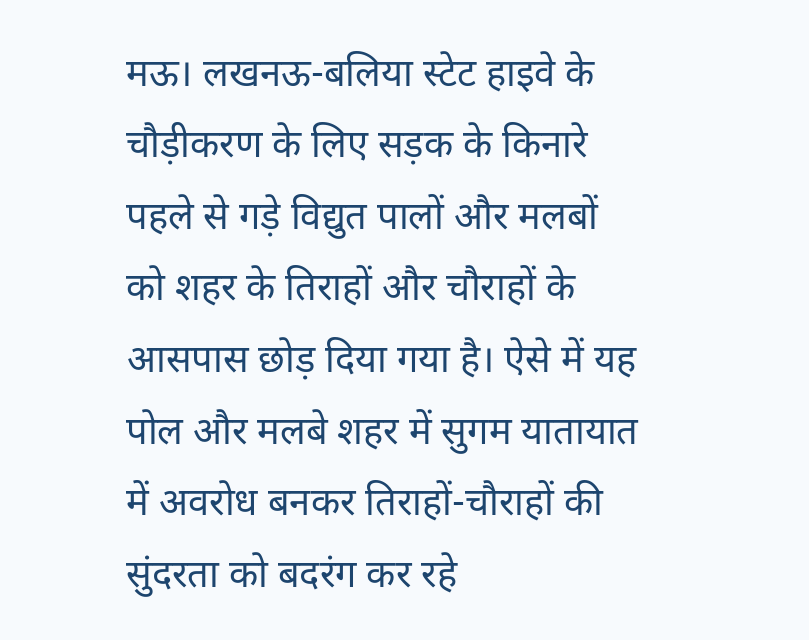मऊ। लखनऊ-बलिया स्टेट हाइवे के चौड़ीकरण के लिए सड़क के किनारे पहले से गड़े विद्युत पालों और मलबों को शहर के तिराहों और चौराहों के आसपास छोड़ दिया गया है। ऐसे में यह पोल और मलबे शहर में सुगम यातायात में अवरोध बनकर तिराहों-चौराहों की सुंदरता को बदरंग कर रहे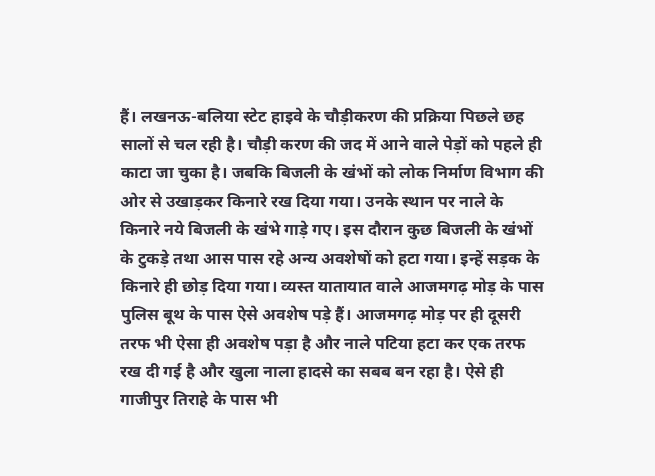हैं। लखनऊ-बलिया स्टेट हाइवे के चौड़ीकरण की प्रक्रिया पिछले छह सालों से चल रही है। चौड़ी करण की जद में आने वाले पेड़ों को पहले ही काटा जा चुका है। जबकि बिजली के खंभों को लोक निर्माण विभाग की ओर से उखाड़कर किनारे रख दिया गया। उनके स्थान पर नाले के किनारे नये बिजली के खंभे गाड़े गए। इस दौरान कुछ बिजली के खंभों के टुकड़े तथा आस पास रहे अन्य अवशेषों को हटा गया। इन्हें सड़क के किनारे ही छोड़ दिया गया। व्यस्त यातायात वाले आजमगढ़ मोड़ के पास पुलिस बूथ के पास ऐसे अवशेष पड़े हैं। आजमगढ़ मोड़ पर ही दूसरी तरफ भी ऐसा ही अवशेष पड़ा है और नाले पटिया हटा कर एक तरफ रख दी गई है और खुला नाला हादसे का सबब बन रहा है। ऐसे ही गाजीपुर तिराहे के पास भी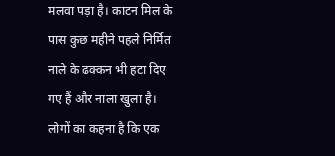मलवा पड़ा है। काटन मिल के पास कुछ महीने पहले निर्मित नाले के ढक्कन भी हटा दिए गए हैं और नाला खुला है। लोगों का कहना है कि एक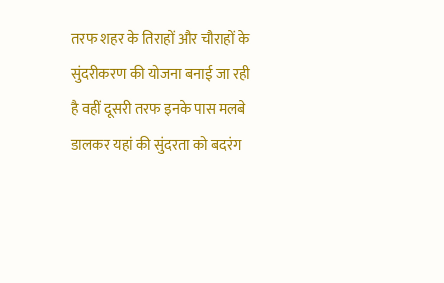तरफ शहर के तिराहों और चौराहों के सुंदरीकरण की योजना बनाई जा रही है वहीं दूसरी तरफ इनके पास मलबे डालकर यहां की सुंदरता को बदरंग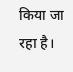किया जा रहा है।